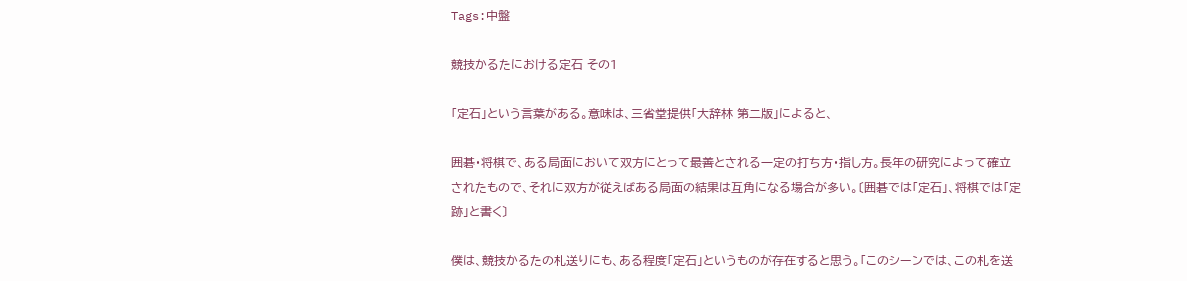Tags:中盤

競技かるたにおける定石 その1

「定石」という言葉がある。意味は、三省堂提供「大辞林 第二版」によると、

囲碁・将棋で、ある局面において双方にとって最善とされる一定の打ち方・指し方。長年の研究によって確立されたもので、それに双方が従えばある局面の結果は互角になる場合が多い。〔囲碁では「定石」、将棋では「定跡」と書く〕

僕は、競技かるたの札送りにも、ある程度「定石」というものが存在すると思う。「このシーンでは、この札を送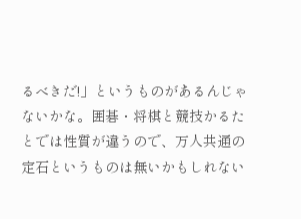るべきだ!」というものがあるんじゃないかな。囲碁・将棋と競技かるたとでは性質が違うので、万人共通の定石というものは無いかもしれない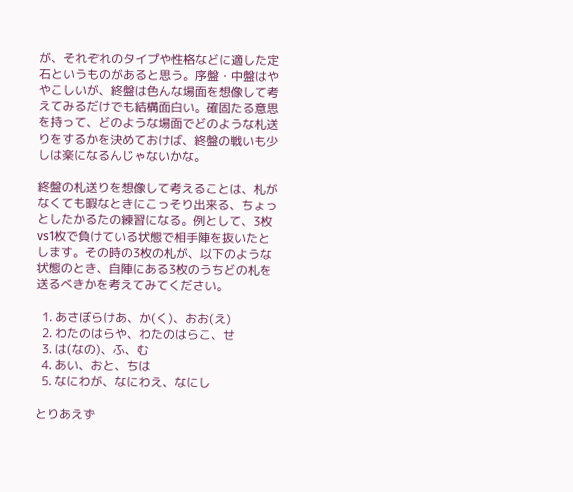が、それぞれのタイプや性格などに適した定石というものがあると思う。序盤・中盤はややこしいが、終盤は色んな場面を想像して考えてみるだけでも結構面白い。確固たる意思を持って、どのような場面でどのような札送りをするかを決めておけば、終盤の戦いも少しは楽になるんじゃないかな。

終盤の札送りを想像して考えることは、札がなくても暇なときにこっそり出来る、ちょっとしたかるたの練習になる。例として、3枚vs1枚で負けている状態で相手陣を抜いたとします。その時の3枚の札が、以下のような状態のとき、自陣にある3枚のうちどの札を送るべきかを考えてみてください。

  1. あさぼらけあ、か(く)、おお(え)
  2. わたのはらや、わたのはらこ、せ
  3. は(なの)、ふ、む
  4. あい、おと、ちは
  5. なにわが、なにわえ、なにし

とりあえず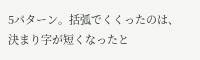5パターン。括弧でくくったのは、決まり字が短くなったと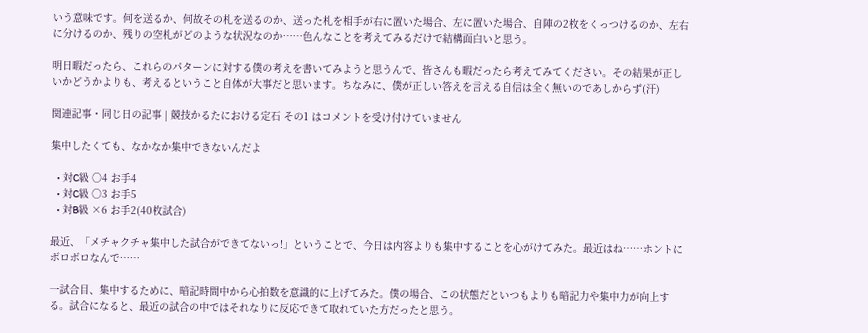いう意味です。何を送るか、何故その札を送るのか、送った札を相手が右に置いた場合、左に置いた場合、自陣の2枚をくっつけるのか、左右に分けるのか、残りの空札がどのような状況なのか……色んなことを考えてみるだけで結構面白いと思う。

明日暇だったら、これらのパターンに対する僕の考えを書いてみようと思うんで、皆さんも暇だったら考えてみてください。その結果が正しいかどうかよりも、考えるということ自体が大事だと思います。ちなみに、僕が正しい答えを言える自信は全く無いのであしからず(汗)

関連記事・同じ日の記事 | 競技かるたにおける定石 その1 はコメントを受け付けていません

集中したくても、なかなか集中できないんだよ

  • 対C級 ○4 お手4
  • 対C級 ○3 お手5
  • 対B級 ×6 お手2(40枚試合)

最近、「メチャクチャ集中した試合ができてないっ!」ということで、今日は内容よりも集中することを心がけてみた。最近はね……ホントにボロボロなんで……

一試合目、集中するために、暗記時間中から心拍数を意識的に上げてみた。僕の場合、この状態だといつもよりも暗記力や集中力が向上する。試合になると、最近の試合の中ではそれなりに反応できて取れていた方だったと思う。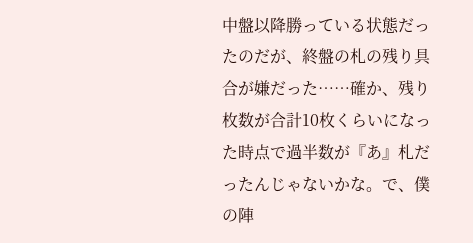中盤以降勝っている状態だったのだが、終盤の札の残り具合が嫌だった……確か、残り枚数が合計10枚くらいになった時点で過半数が『あ』札だったんじゃないかな。で、僕の陣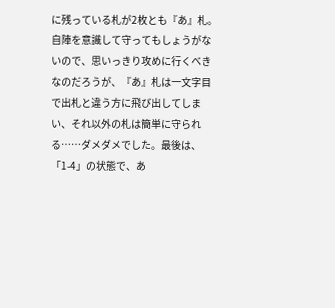に残っている札が2枚とも『あ』札。自陣を意識して守ってもしょうがないので、思いっきり攻めに行くべきなのだろうが、『あ』札は一文字目で出札と違う方に飛び出してしまい、それ以外の札は簡単に守られる……ダメダメでした。最後は、「1-4」の状態で、あ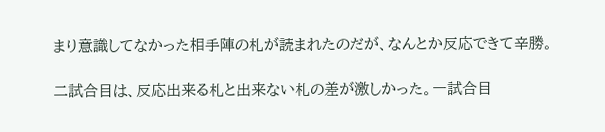まり意識してなかった相手陣の札が読まれたのだが、なんとか反応できて辛勝。

二試合目は、反応出来る札と出来ない札の差が激しかった。一試合目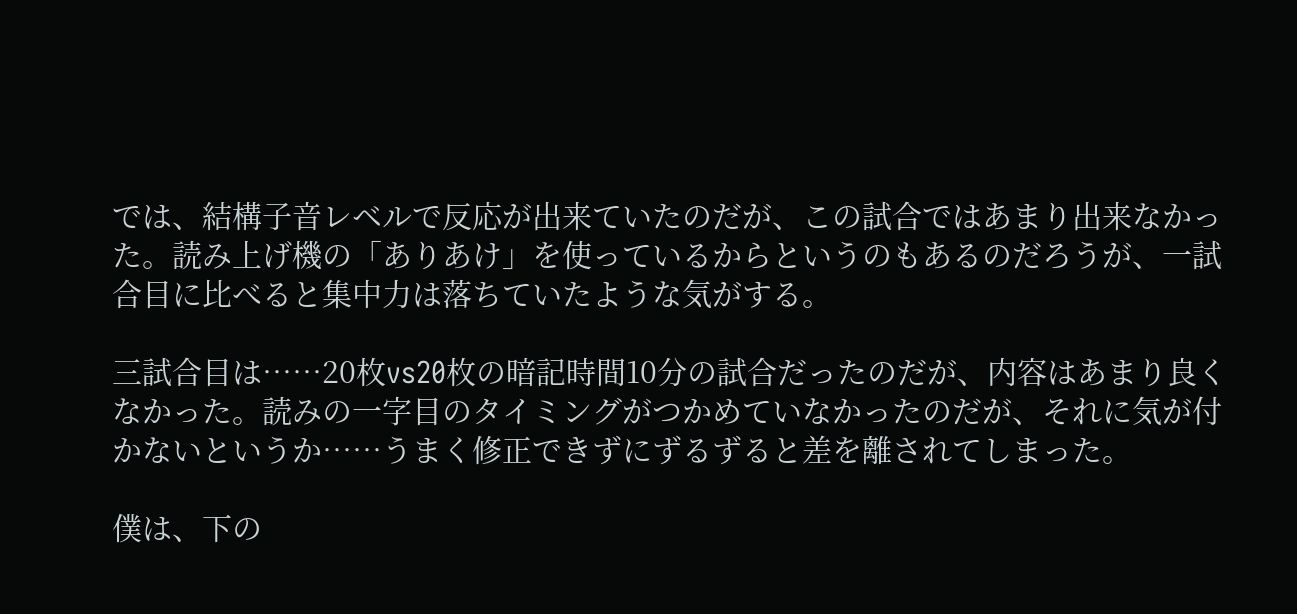では、結構子音レベルで反応が出来ていたのだが、この試合ではあまり出来なかった。読み上げ機の「ありあけ」を使っているからというのもあるのだろうが、一試合目に比べると集中力は落ちていたような気がする。

三試合目は……20枚vs20枚の暗記時間10分の試合だったのだが、内容はあまり良くなかった。読みの一字目のタイミングがつかめていなかったのだが、それに気が付かないというか……うまく修正できずにずるずると差を離されてしまった。

僕は、下の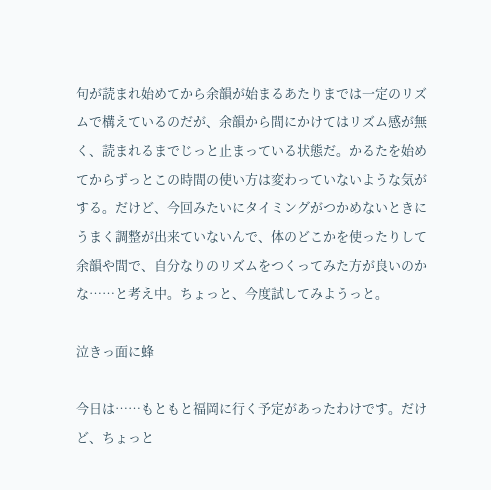句が読まれ始めてから余韻が始まるあたりまでは一定のリズムで構えているのだが、余韻から間にかけてはリズム感が無く、読まれるまでじっと止まっている状態だ。かるたを始めてからずっとこの時間の使い方は変わっていないような気がする。だけど、今回みたいにタイミングがつかめないときにうまく調整が出来ていないんで、体のどこかを使ったりして余韻や間で、自分なりのリズムをつくってみた方が良いのかな……と考え中。ちょっと、今度試してみようっと。

泣きっ面に蜂

今日は……もともと福岡に行く予定があったわけです。だけど、ちょっと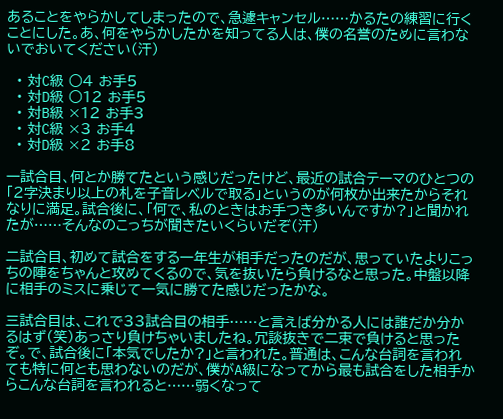あることをやらかしてしまったので、急遽キャンセル……かるたの練習に行くことにした。あ、何をやらかしたかを知ってる人は、僕の名誉のために言わないでおいてください(汗)

  • 対C級 ○4 お手5
  • 対D級 ○12 お手5
  • 対B級 ×12 お手3
  • 対C級 ×3 お手4
  • 対D級 ×2 お手8

一試合目、何とか勝てたという感じだったけど、最近の試合テーマのひとつの「2字決まり以上の札を子音レベルで取る」というのが何枚か出来たからそれなりに満足。試合後に、「何で、私のときはお手つき多いんですか?」と聞かれたが……そんなのこっちが聞きたいくらいだぞ(汗)

二試合目、初めて試合をする一年生が相手だったのだが、思っていたよりこっちの陣をちゃんと攻めてくるので、気を抜いたら負けるなと思った。中盤以降に相手のミスに乗じて一気に勝てた感じだったかな。

三試合目は、これで33試合目の相手……と言えば分かる人には誰だか分かるはず(笑)あっさり負けちゃいましたね。冗談抜きで二束で負けると思ったぞ。で、試合後に「本気でしたか?」と言われた。普通は、こんな台詞を言われても特に何とも思わないのだが、僕がA級になってから最も試合をした相手からこんな台詞を言われると……弱くなって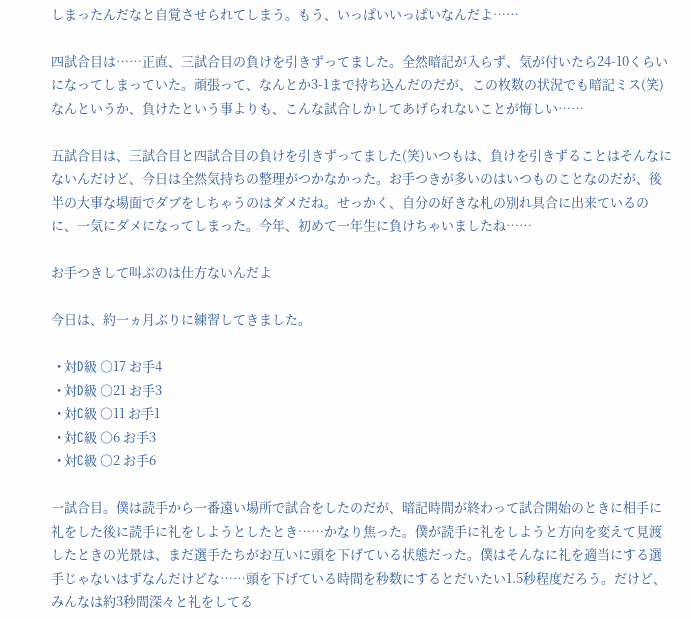しまったんだなと自覚させられてしまう。もう、いっぱいいっぱいなんだよ……

四試合目は……正直、三試合目の負けを引きずってました。全然暗記が入らず、気が付いたら24-10くらいになってしまっていた。頑張って、なんとか3-1まで持ち込んだのだが、この枚数の状況でも暗記ミス(笑)なんというか、負けたという事よりも、こんな試合しかしてあげられないことが悔しい……

五試合目は、三試合目と四試合目の負けを引きずってました(笑)いつもは、負けを引きずることはそんなにないんだけど、今日は全然気持ちの整理がつかなかった。お手つきが多いのはいつものことなのだが、後半の大事な場面でダブをしちゃうのはダメだね。せっかく、自分の好きな札の別れ具合に出来ているのに、一気にダメになってしまった。今年、初めて一年生に負けちゃいましたね……

お手つきして叫ぶのは仕方ないんだよ

今日は、約一ヵ月ぶりに練習してきました。

  • 対D級 ○17 お手4
  • 対D級 ○21 お手3
  • 対C級 ○11 お手1
  • 対C級 ○6 お手3
  • 対C級 ○2 お手6

一試合目。僕は読手から一番遠い場所で試合をしたのだが、暗記時間が終わって試合開始のときに相手に礼をした後に読手に礼をしようとしたとき……かなり焦った。僕が読手に礼をしようと方向を変えて見渡したときの光景は、まだ選手たちがお互いに頭を下げている状態だった。僕はそんなに礼を適当にする選手じゃないはずなんだけどな……頭を下げている時間を秒数にするとだいたい1.5秒程度だろう。だけど、みんなは約3秒間深々と礼をしてる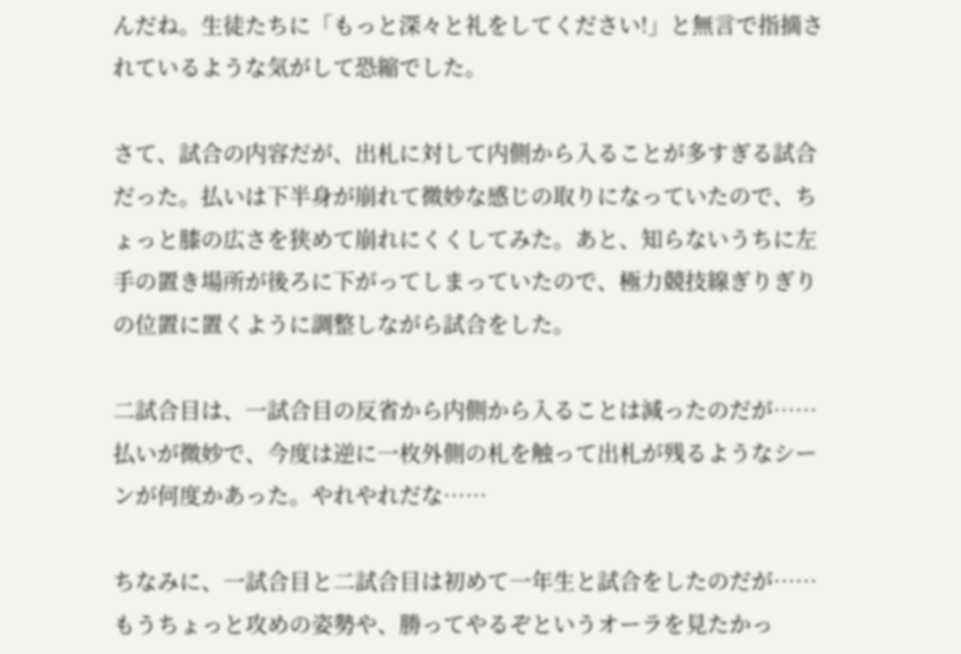んだね。生徒たちに「もっと深々と礼をしてください!」と無言で指摘されているような気がして恐縮でした。

さて、試合の内容だが、出札に対して内側から入ることが多すぎる試合だった。払いは下半身が崩れて微妙な感じの取りになっていたので、ちょっと膝の広さを狭めて崩れにくくしてみた。あと、知らないうちに左手の置き場所が後ろに下がってしまっていたので、極力競技線ぎりぎりの位置に置くように調整しながら試合をした。

二試合目は、一試合目の反省から内側から入ることは減ったのだが……払いが微妙で、今度は逆に一枚外側の札を触って出札が残るようなシーンが何度かあった。やれやれだな……

ちなみに、一試合目と二試合目は初めて一年生と試合をしたのだが……もうちょっと攻めの姿勢や、勝ってやるぞというオーラを見たかっ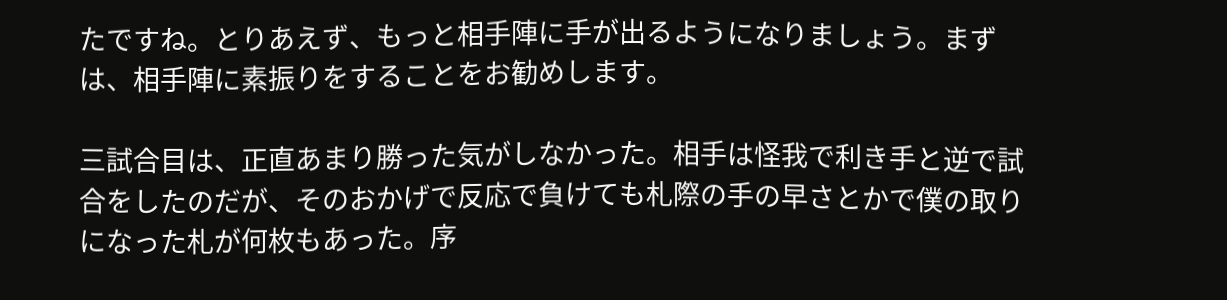たですね。とりあえず、もっと相手陣に手が出るようになりましょう。まずは、相手陣に素振りをすることをお勧めします。

三試合目は、正直あまり勝った気がしなかった。相手は怪我で利き手と逆で試合をしたのだが、そのおかげで反応で負けても札際の手の早さとかで僕の取りになった札が何枚もあった。序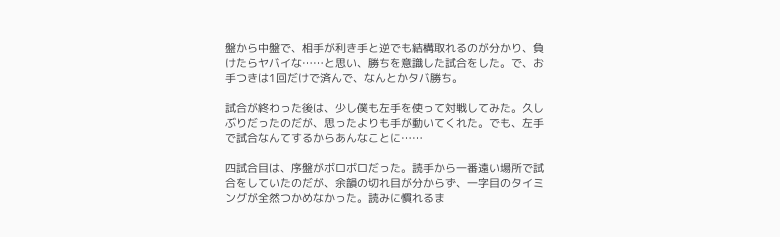盤から中盤で、相手が利き手と逆でも結構取れるのが分かり、負けたらヤバイな……と思い、勝ちを意識した試合をした。で、お手つきは1回だけで済んで、なんとかタバ勝ち。

試合が終わった後は、少し僕も左手を使って対戦してみた。久しぶりだったのだが、思ったよりも手が動いてくれた。でも、左手で試合なんてするからあんなことに……

四試合目は、序盤がボロボロだった。読手から一番遠い場所で試合をしていたのだが、余韻の切れ目が分からず、一字目のタイミングが全然つかめなかった。読みに慣れるま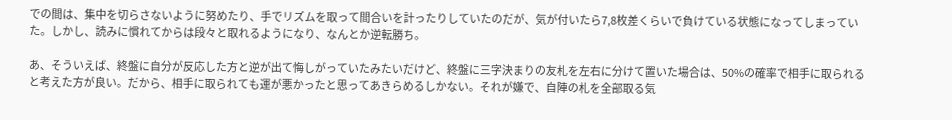での間は、集中を切らさないように努めたり、手でリズムを取って間合いを計ったりしていたのだが、気が付いたら7,8枚差くらいで負けている状態になってしまっていた。しかし、読みに慣れてからは段々と取れるようになり、なんとか逆転勝ち。

あ、そういえば、終盤に自分が反応した方と逆が出て悔しがっていたみたいだけど、終盤に三字決まりの友札を左右に分けて置いた場合は、50%の確率で相手に取られると考えた方が良い。だから、相手に取られても運が悪かったと思ってあきらめるしかない。それが嫌で、自陣の札を全部取る気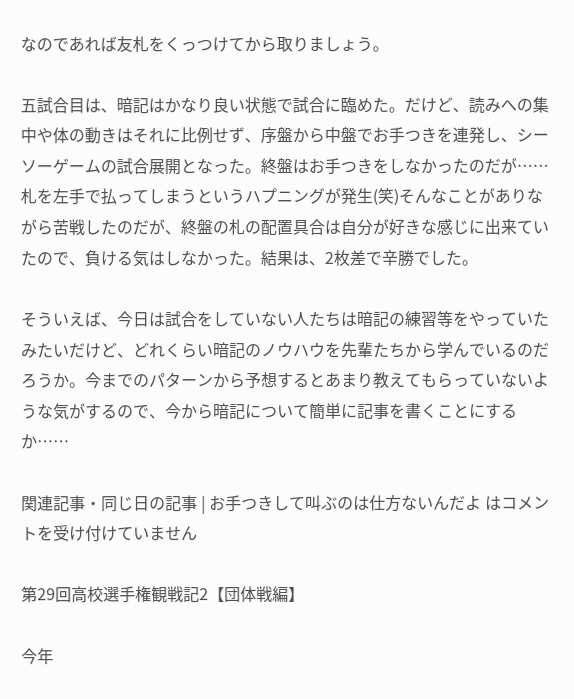なのであれば友札をくっつけてから取りましょう。

五試合目は、暗記はかなり良い状態で試合に臨めた。だけど、読みへの集中や体の動きはそれに比例せず、序盤から中盤でお手つきを連発し、シーソーゲームの試合展開となった。終盤はお手つきをしなかったのだが……札を左手で払ってしまうというハプニングが発生(笑)そんなことがありながら苦戦したのだが、終盤の札の配置具合は自分が好きな感じに出来ていたので、負ける気はしなかった。結果は、2枚差で辛勝でした。

そういえば、今日は試合をしていない人たちは暗記の練習等をやっていたみたいだけど、どれくらい暗記のノウハウを先輩たちから学んでいるのだろうか。今までのパターンから予想するとあまり教えてもらっていないような気がするので、今から暗記について簡単に記事を書くことにするか……

関連記事・同じ日の記事 | お手つきして叫ぶのは仕方ないんだよ はコメントを受け付けていません

第29回高校選手権観戦記2【団体戦編】

今年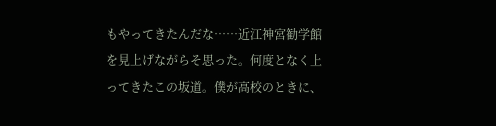もやってきたんだな……近江神宮勧学館を見上げながらそ思った。何度となく上ってきたこの坂道。僕が高校のときに、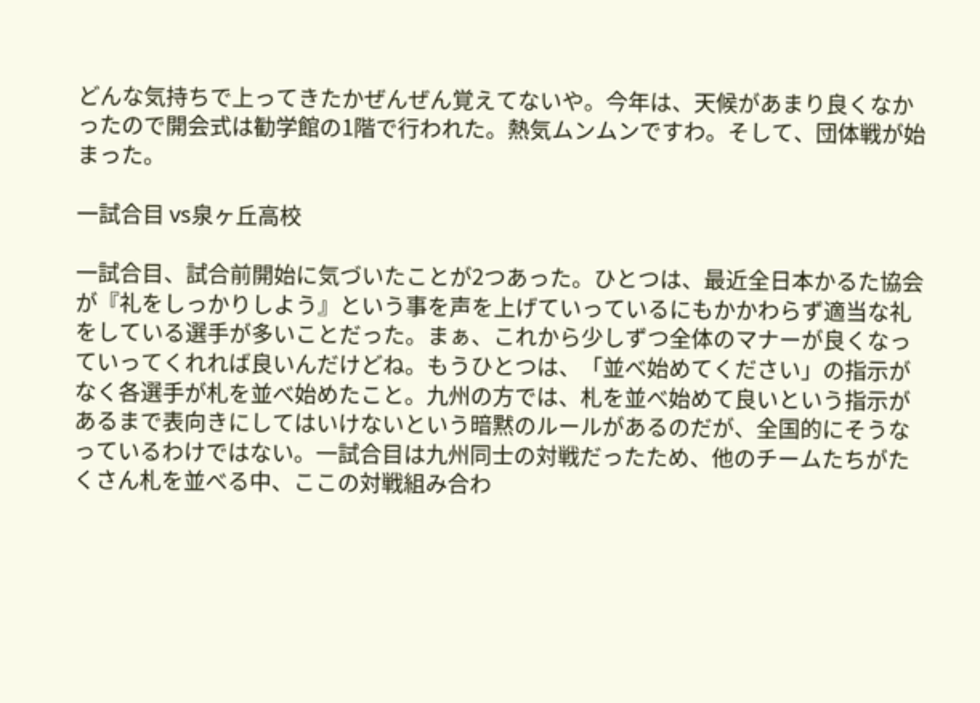どんな気持ちで上ってきたかぜんぜん覚えてないや。今年は、天候があまり良くなかったので開会式は勧学館の1階で行われた。熱気ムンムンですわ。そして、団体戦が始まった。

一試合目 vs泉ヶ丘高校

一試合目、試合前開始に気づいたことが2つあった。ひとつは、最近全日本かるた協会が『礼をしっかりしよう』という事を声を上げていっているにもかかわらず適当な礼をしている選手が多いことだった。まぁ、これから少しずつ全体のマナーが良くなっていってくれれば良いんだけどね。もうひとつは、「並べ始めてください」の指示がなく各選手が札を並べ始めたこと。九州の方では、札を並べ始めて良いという指示があるまで表向きにしてはいけないという暗黙のルールがあるのだが、全国的にそうなっているわけではない。一試合目は九州同士の対戦だったため、他のチームたちがたくさん札を並べる中、ここの対戦組み合わ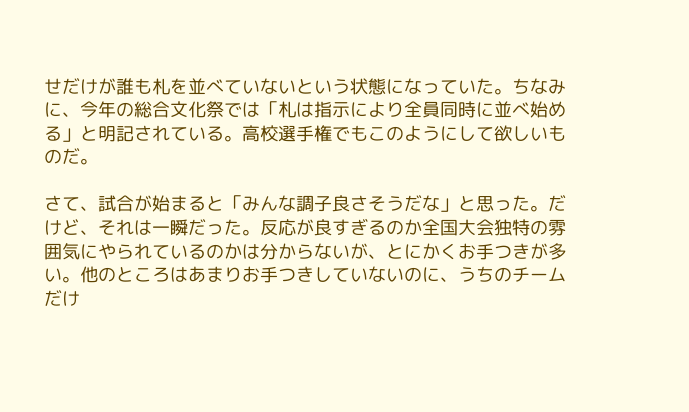せだけが誰も札を並べていないという状態になっていた。ちなみに、今年の総合文化祭では「札は指示により全員同時に並べ始める」と明記されている。高校選手権でもこのようにして欲しいものだ。

さて、試合が始まると「みんな調子良さそうだな」と思った。だけど、それは一瞬だった。反応が良すぎるのか全国大会独特の雰囲気にやられているのかは分からないが、とにかくお手つきが多い。他のところはあまりお手つきしていないのに、うちのチームだけ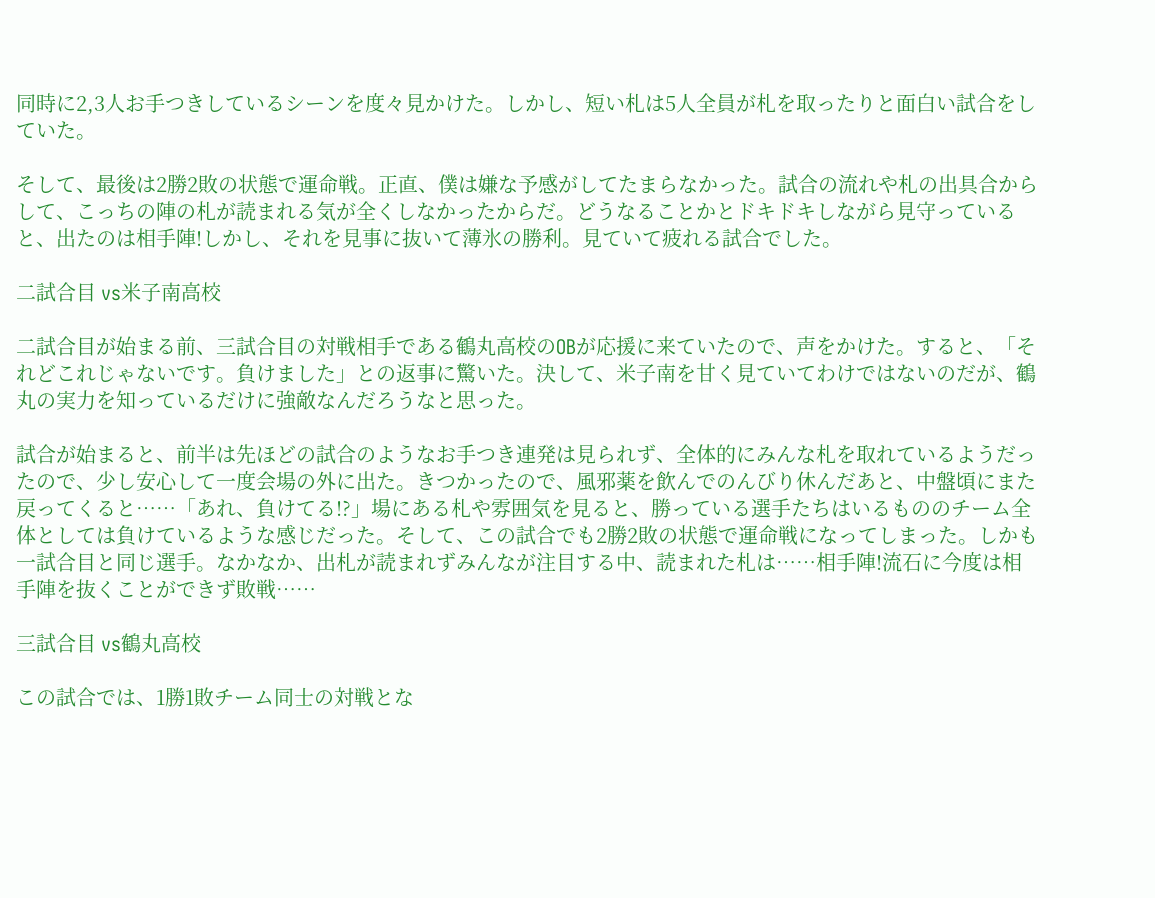同時に2,3人お手つきしているシーンを度々見かけた。しかし、短い札は5人全員が札を取ったりと面白い試合をしていた。

そして、最後は2勝2敗の状態で運命戦。正直、僕は嫌な予感がしてたまらなかった。試合の流れや札の出具合からして、こっちの陣の札が読まれる気が全くしなかったからだ。どうなることかとドキドキしながら見守っていると、出たのは相手陣!しかし、それを見事に抜いて薄氷の勝利。見ていて疲れる試合でした。

二試合目 vs米子南高校

二試合目が始まる前、三試合目の対戦相手である鶴丸高校のOBが応援に来ていたので、声をかけた。すると、「それどこれじゃないです。負けました」との返事に驚いた。決して、米子南を甘く見ていてわけではないのだが、鶴丸の実力を知っているだけに強敵なんだろうなと思った。

試合が始まると、前半は先ほどの試合のようなお手つき連発は見られず、全体的にみんな札を取れているようだったので、少し安心して一度会場の外に出た。きつかったので、風邪薬を飲んでのんびり休んだあと、中盤頃にまた戻ってくると……「あれ、負けてる!?」場にある札や雰囲気を見ると、勝っている選手たちはいるもののチーム全体としては負けているような感じだった。そして、この試合でも2勝2敗の状態で運命戦になってしまった。しかも一試合目と同じ選手。なかなか、出札が読まれずみんなが注目する中、読まれた札は……相手陣!流石に今度は相手陣を抜くことができず敗戦……

三試合目 vs鶴丸高校

この試合では、1勝1敗チーム同士の対戦とな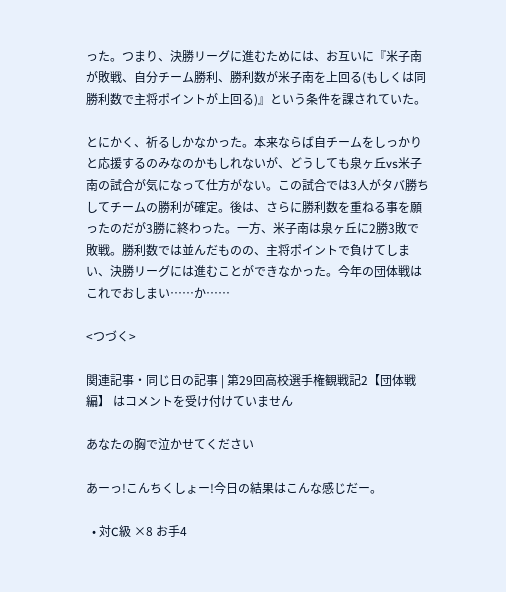った。つまり、決勝リーグに進むためには、お互いに『米子南が敗戦、自分チーム勝利、勝利数が米子南を上回る(もしくは同勝利数で主将ポイントが上回る)』という条件を課されていた。

とにかく、祈るしかなかった。本来ならば自チームをしっかりと応援するのみなのかもしれないが、どうしても泉ヶ丘vs米子南の試合が気になって仕方がない。この試合では3人がタバ勝ちしてチームの勝利が確定。後は、さらに勝利数を重ねる事を願ったのだが3勝に終わった。一方、米子南は泉ヶ丘に2勝3敗で敗戦。勝利数では並んだものの、主将ポイントで負けてしまい、決勝リーグには進むことができなかった。今年の団体戦はこれでおしまい……か……

<つづく>

関連記事・同じ日の記事 | 第29回高校選手権観戦記2【団体戦編】 はコメントを受け付けていません

あなたの胸で泣かせてください

あーっ!こんちくしょー!今日の結果はこんな感じだー。

  • 対C級 ×8 お手4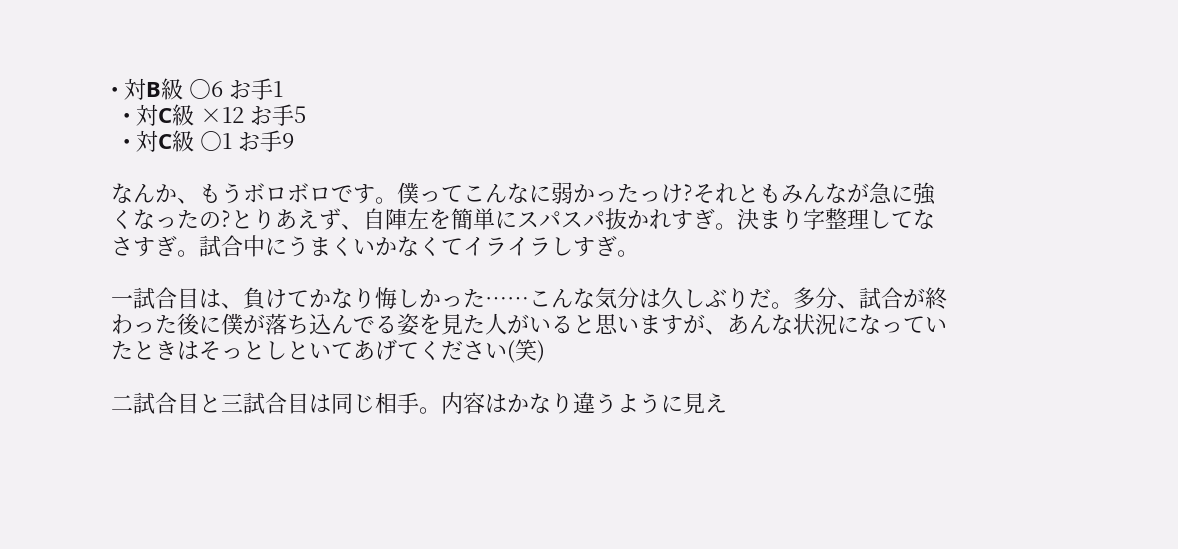• 対B級 ○6 お手1
  • 対C級 ×12 お手5
  • 対C級 ○1 お手9

なんか、もうボロボロです。僕ってこんなに弱かったっけ?それともみんなが急に強くなったの?とりあえず、自陣左を簡単にスパスパ抜かれすぎ。決まり字整理してなさすぎ。試合中にうまくいかなくてイライラしすぎ。

一試合目は、負けてかなり悔しかった……こんな気分は久しぶりだ。多分、試合が終わった後に僕が落ち込んでる姿を見た人がいると思いますが、あんな状況になっていたときはそっとしといてあげてください(笑)

二試合目と三試合目は同じ相手。内容はかなり違うように見え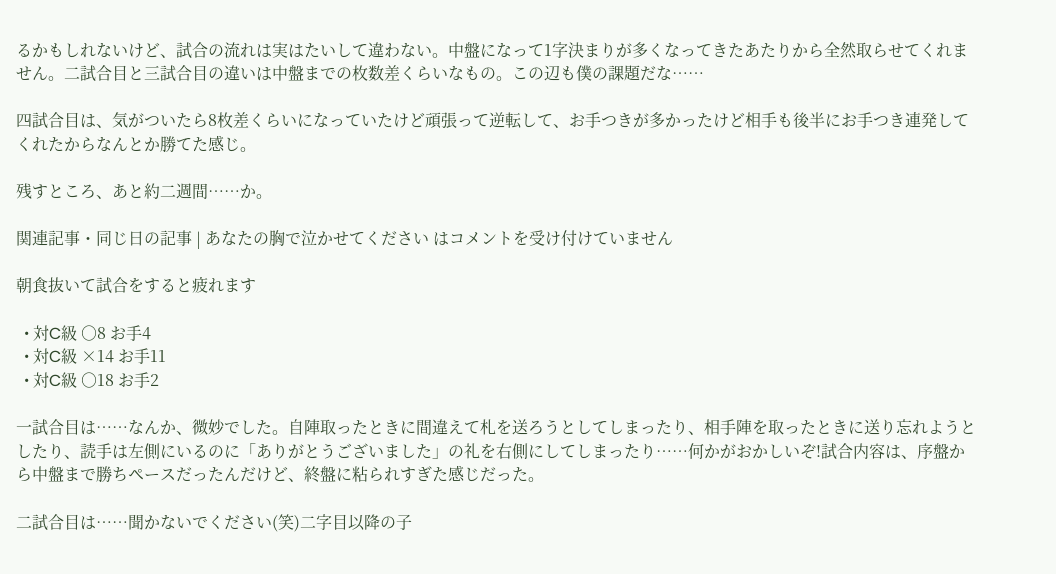るかもしれないけど、試合の流れは実はたいして違わない。中盤になって1字決まりが多くなってきたあたりから全然取らせてくれません。二試合目と三試合目の違いは中盤までの枚数差くらいなもの。この辺も僕の課題だな……

四試合目は、気がついたら8枚差くらいになっていたけど頑張って逆転して、お手つきが多かったけど相手も後半にお手つき連発してくれたからなんとか勝てた感じ。

残すところ、あと約二週間……か。

関連記事・同じ日の記事 | あなたの胸で泣かせてください はコメントを受け付けていません

朝食抜いて試合をすると疲れます

  • 対C級 ○8 お手4
  • 対C級 ×14 お手11
  • 対C級 ○18 お手2

一試合目は……なんか、微妙でした。自陣取ったときに間違えて札を送ろうとしてしまったり、相手陣を取ったときに送り忘れようとしたり、読手は左側にいるのに「ありがとうございました」の礼を右側にしてしまったり……何かがおかしいぞ!試合内容は、序盤から中盤まで勝ちペースだったんだけど、終盤に粘られすぎた感じだった。

二試合目は……聞かないでください(笑)二字目以降の子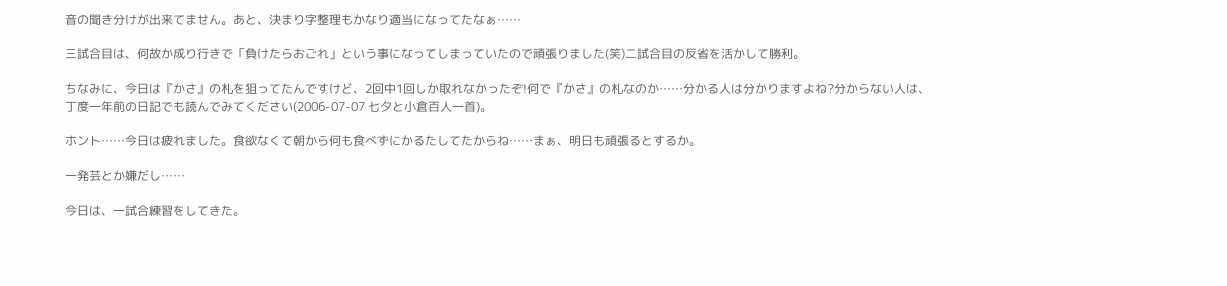音の聞き分けが出来てません。あと、決まり字整理もかなり適当になってたなぁ……

三試合目は、何故か成り行きで「負けたらおごれ」という事になってしまっていたので頑張りました(笑)二試合目の反省を活かして勝利。

ちなみに、今日は『かさ』の札を狙ってたんですけど、2回中1回しか取れなかったぞ!何で『かさ』の札なのか……分かる人は分かりますよね?分からない人は、丁度一年前の日記でも読んでみてください(2006-07-07 七夕と小倉百人一首)。

ホント……今日は疲れました。食欲なくて朝から何も食べずにかるたしてたからね……まぁ、明日も頑張るとするか。

一発芸とか嫌だし……

今日は、一試合練習をしてきた。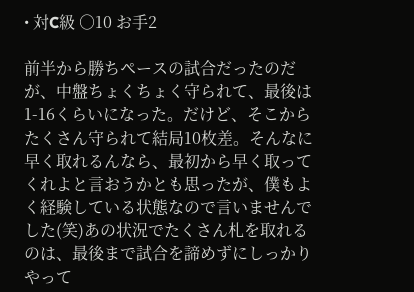• 対C級 ○10 お手2

前半から勝ちペースの試合だったのだが、中盤ちょくちょく守られて、最後は1-16くらいになった。だけど、そこからたくさん守られて結局10枚差。そんなに早く取れるんなら、最初から早く取ってくれよと言おうかとも思ったが、僕もよく経験している状態なので言いませんでした(笑)あの状況でたくさん札を取れるのは、最後まで試合を諦めずにしっかりやって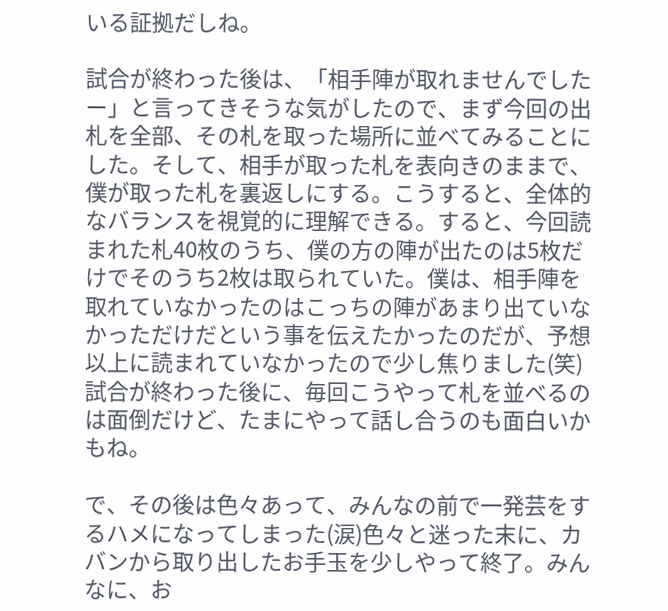いる証拠だしね。

試合が終わった後は、「相手陣が取れませんでしたー」と言ってきそうな気がしたので、まず今回の出札を全部、その札を取った場所に並べてみることにした。そして、相手が取った札を表向きのままで、僕が取った札を裏返しにする。こうすると、全体的なバランスを視覚的に理解できる。すると、今回読まれた札40枚のうち、僕の方の陣が出たのは5枚だけでそのうち2枚は取られていた。僕は、相手陣を取れていなかったのはこっちの陣があまり出ていなかっただけだという事を伝えたかったのだが、予想以上に読まれていなかったので少し焦りました(笑)試合が終わった後に、毎回こうやって札を並べるのは面倒だけど、たまにやって話し合うのも面白いかもね。

で、その後は色々あって、みんなの前で一発芸をするハメになってしまった(涙)色々と迷った末に、カバンから取り出したお手玉を少しやって終了。みんなに、お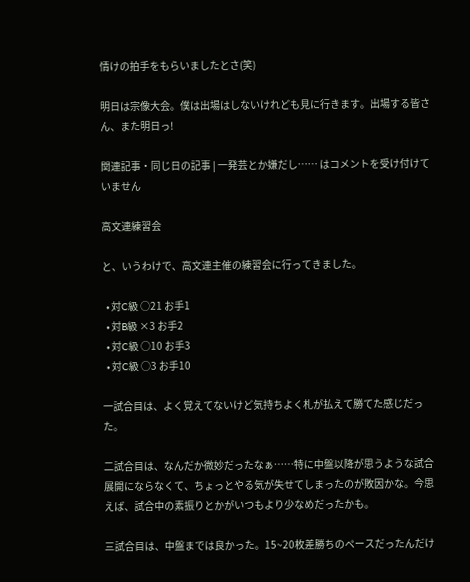情けの拍手をもらいましたとさ(笑)

明日は宗像大会。僕は出場はしないけれども見に行きます。出場する皆さん、また明日っ!

関連記事・同じ日の記事 | 一発芸とか嫌だし…… はコメントを受け付けていません

高文連練習会

と、いうわけで、高文連主催の練習会に行ってきました。

  • 対C級 ○21 お手1
  • 対B級 ×3 お手2
  • 対C級 ○10 お手3
  • 対C級 ○3 お手10

一試合目は、よく覚えてないけど気持ちよく札が払えて勝てた感じだった。

二試合目は、なんだか微妙だったなぁ……特に中盤以降が思うような試合展開にならなくて、ちょっとやる気が失せてしまったのが敗因かな。今思えば、試合中の素振りとかがいつもより少なめだったかも。

三試合目は、中盤までは良かった。15~20枚差勝ちのペースだったんだけ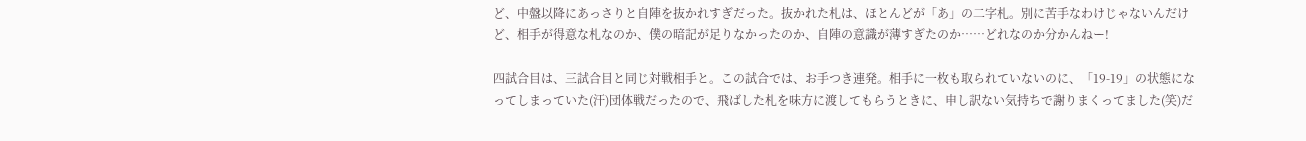ど、中盤以降にあっさりと自陣を抜かれすぎだった。抜かれた札は、ほとんどが「あ」の二字札。別に苦手なわけじゃないんだけど、相手が得意な札なのか、僕の暗記が足りなかったのか、自陣の意識が薄すぎたのか……どれなのか分かんねー!

四試合目は、三試合目と同じ対戦相手と。この試合では、お手つき連発。相手に一枚も取られていないのに、「19-19」の状態になってしまっていた(汗)団体戦だったので、飛ばした札を味方に渡してもらうときに、申し訳ない気持ちで謝りまくってました(笑)だ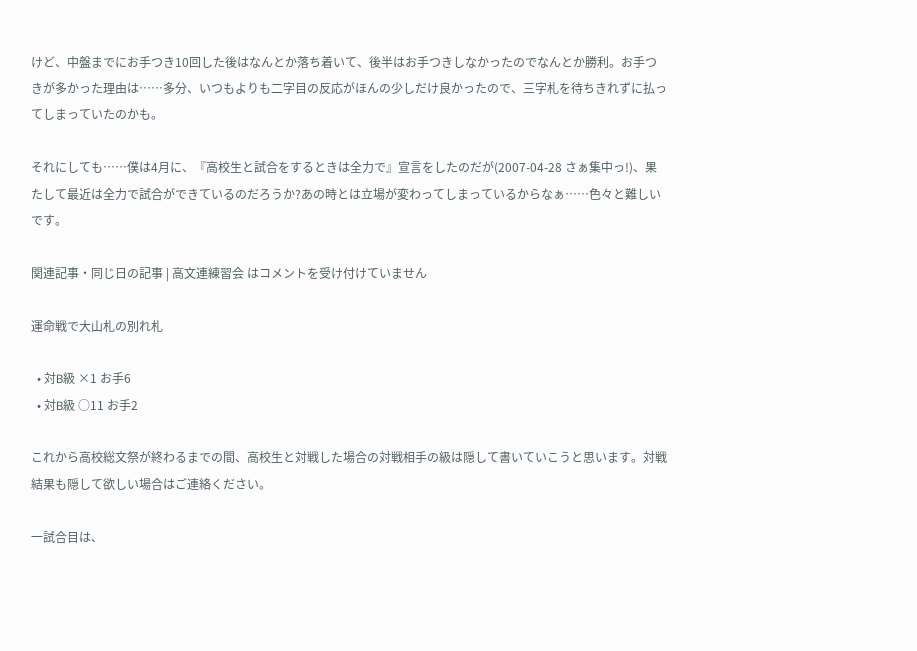けど、中盤までにお手つき10回した後はなんとか落ち着いて、後半はお手つきしなかったのでなんとか勝利。お手つきが多かった理由は……多分、いつもよりも二字目の反応がほんの少しだけ良かったので、三字札を待ちきれずに払ってしまっていたのかも。

それにしても……僕は4月に、『高校生と試合をするときは全力で』宣言をしたのだが(2007-04-28 さぁ集中っ!)、果たして最近は全力で試合ができているのだろうか?あの時とは立場が変わってしまっているからなぁ……色々と難しいです。

関連記事・同じ日の記事 | 高文連練習会 はコメントを受け付けていません

運命戦で大山札の別れ札

  • 対B級 ×1 お手6
  • 対B級 ○11 お手2

これから高校総文祭が終わるまでの間、高校生と対戦した場合の対戦相手の級は隠して書いていこうと思います。対戦結果も隠して欲しい場合はご連絡ください。

一試合目は、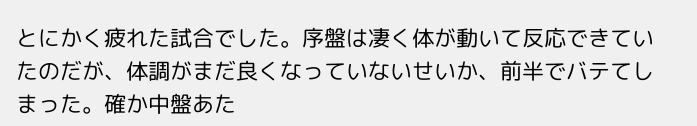とにかく疲れた試合でした。序盤は凄く体が動いて反応できていたのだが、体調がまだ良くなっていないせいか、前半でバテてしまった。確か中盤あた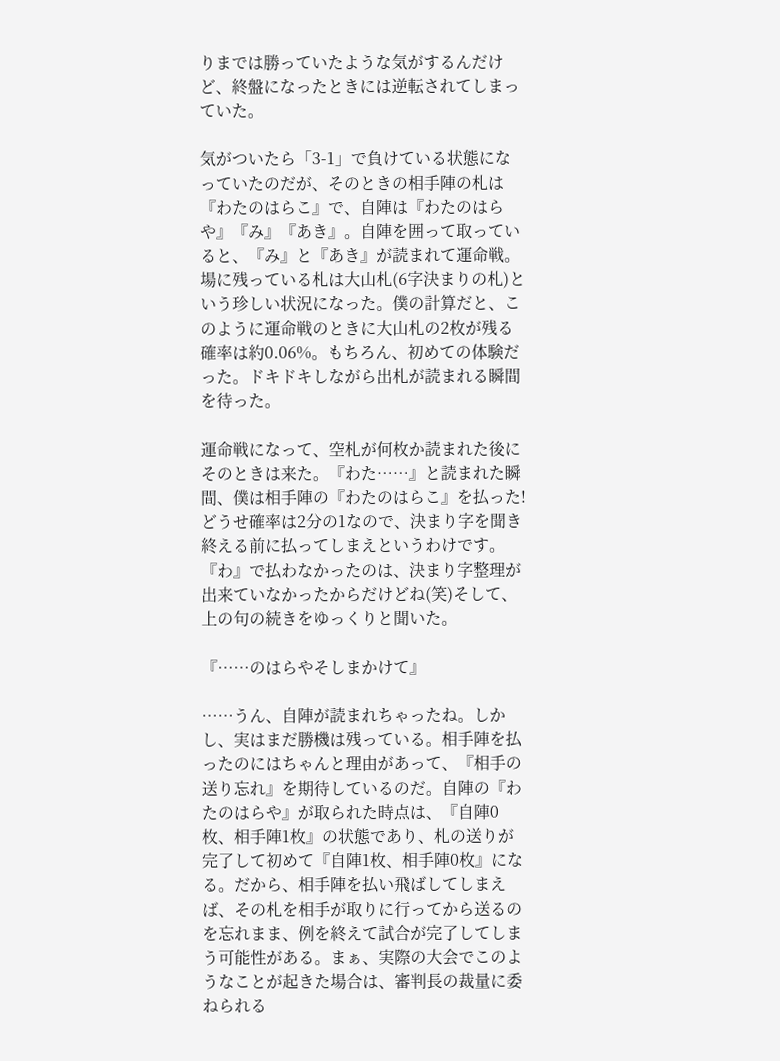りまでは勝っていたような気がするんだけど、終盤になったときには逆転されてしまっていた。

気がついたら「3-1」で負けている状態になっていたのだが、そのときの相手陣の札は『わたのはらこ』で、自陣は『わたのはらや』『み』『あき』。自陣を囲って取っていると、『み』と『あき』が読まれて運命戦。場に残っている札は大山札(6字決まりの札)という珍しい状況になった。僕の計算だと、このように運命戦のときに大山札の2枚が残る確率は約0.06%。もちろん、初めての体験だった。ドキドキしながら出札が読まれる瞬間を待った。

運命戦になって、空札が何枚か読まれた後にそのときは来た。『わた……』と読まれた瞬間、僕は相手陣の『わたのはらこ』を払った!どうせ確率は2分の1なので、決まり字を聞き終える前に払ってしまえというわけです。『わ』で払わなかったのは、決まり字整理が出来ていなかったからだけどね(笑)そして、上の句の続きをゆっくりと聞いた。

『……のはらやそしまかけて』

……うん、自陣が読まれちゃったね。しかし、実はまだ勝機は残っている。相手陣を払ったのにはちゃんと理由があって、『相手の送り忘れ』を期待しているのだ。自陣の『わたのはらや』が取られた時点は、『自陣0枚、相手陣1枚』の状態であり、札の送りが完了して初めて『自陣1枚、相手陣0枚』になる。だから、相手陣を払い飛ばしてしまえば、その札を相手が取りに行ってから送るのを忘れまま、例を終えて試合が完了してしまう可能性がある。まぁ、実際の大会でこのようなことが起きた場合は、審判長の裁量に委ねられる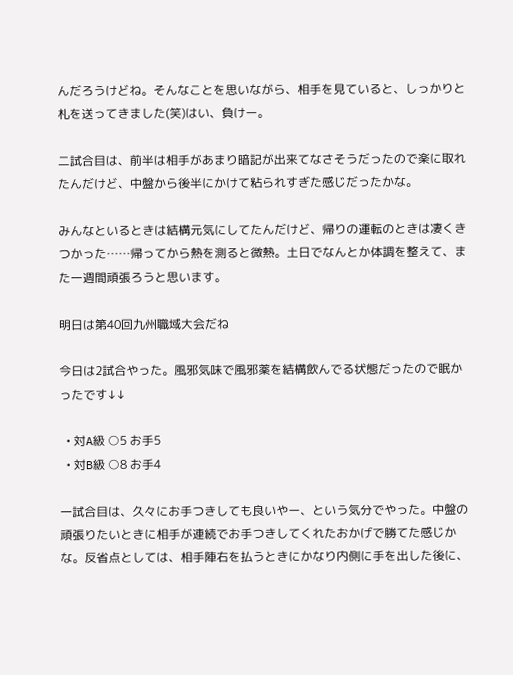んだろうけどね。そんなことを思いながら、相手を見ていると、しっかりと札を送ってきました(笑)はい、負けー。

二試合目は、前半は相手があまり暗記が出来てなさそうだったので楽に取れたんだけど、中盤から後半にかけて粘られすぎた感じだったかな。

みんなといるときは結構元気にしてたんだけど、帰りの運転のときは凄くきつかった……帰ってから熱を測ると微熱。土日でなんとか体調を整えて、また一週間頑張ろうと思います。

明日は第40回九州職域大会だね

今日は2試合やった。風邪気味で風邪薬を結構飲んでる状態だったので眠かったです↓↓

  • 対A級 ○5 お手5
  • 対B級 ○8 お手4

一試合目は、久々にお手つきしても良いやー、という気分でやった。中盤の頑張りたいときに相手が連続でお手つきしてくれたおかげで勝てた感じかな。反省点としては、相手陣右を払うときにかなり内側に手を出した後に、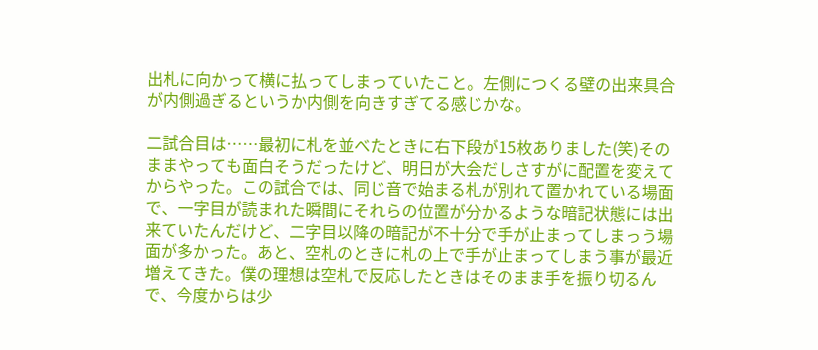出札に向かって横に払ってしまっていたこと。左側につくる壁の出来具合が内側過ぎるというか内側を向きすぎてる感じかな。

二試合目は……最初に札を並べたときに右下段が15枚ありました(笑)そのままやっても面白そうだったけど、明日が大会だしさすがに配置を変えてからやった。この試合では、同じ音で始まる札が別れて置かれている場面で、一字目が読まれた瞬間にそれらの位置が分かるような暗記状態には出来ていたんだけど、二字目以降の暗記が不十分で手が止まってしまっう場面が多かった。あと、空札のときに札の上で手が止まってしまう事が最近増えてきた。僕の理想は空札で反応したときはそのまま手を振り切るんで、今度からは少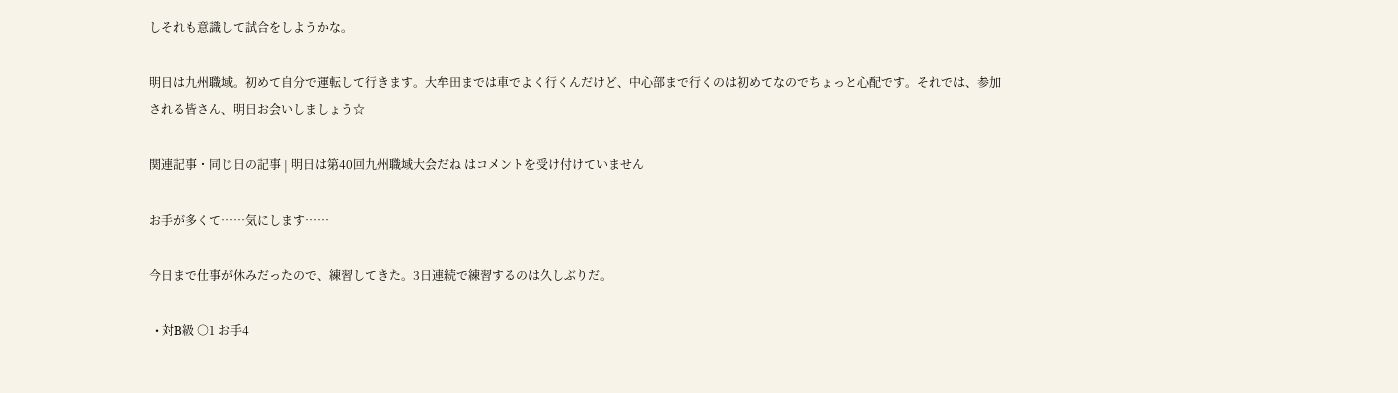しそれも意識して試合をしようかな。

明日は九州職域。初めて自分で運転して行きます。大牟田までは車でよく行くんだけど、中心部まで行くのは初めてなのでちょっと心配です。それでは、参加される皆さん、明日お会いしましょう☆

関連記事・同じ日の記事 | 明日は第40回九州職域大会だね はコメントを受け付けていません

お手が多くて……気にします……

今日まで仕事が休みだったので、練習してきた。3日連続で練習するのは久しぶりだ。

  • 対B級 ○1 お手4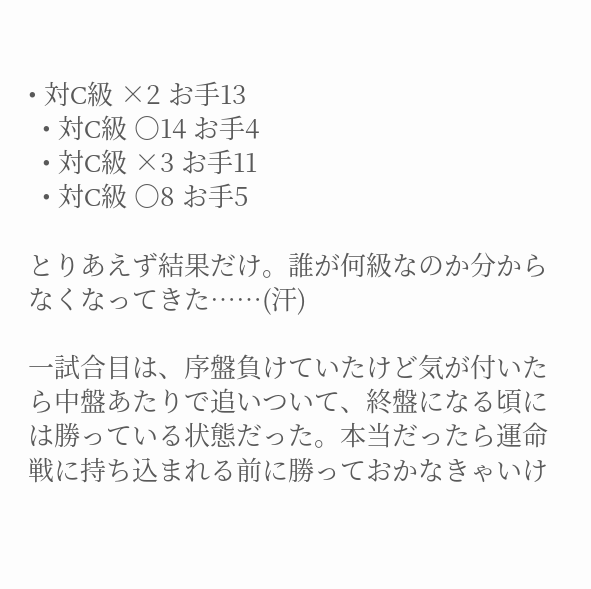• 対C級 ×2 お手13
  • 対C級 ○14 お手4
  • 対C級 ×3 お手11
  • 対C級 ○8 お手5

とりあえず結果だけ。誰が何級なのか分からなくなってきた……(汗)

一試合目は、序盤負けていたけど気が付いたら中盤あたりで追いついて、終盤になる頃には勝っている状態だった。本当だったら運命戦に持ち込まれる前に勝っておかなきゃいけ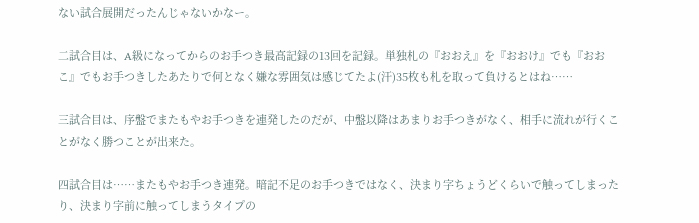ない試合展開だったんじゃないかなー。

二試合目は、A級になってからのお手つき最高記録の13回を記録。単独札の『おおえ』を『おおけ』でも『おおこ』でもお手つきしたあたりで何となく嫌な雰囲気は感じてたよ(汗)35枚も札を取って負けるとはね……

三試合目は、序盤でまたもやお手つきを連発したのだが、中盤以降はあまりお手つきがなく、相手に流れが行くことがなく勝つことが出来た。

四試合目は……またもやお手つき連発。暗記不足のお手つきではなく、決まり字ちょうどくらいで触ってしまったり、決まり字前に触ってしまうタイプの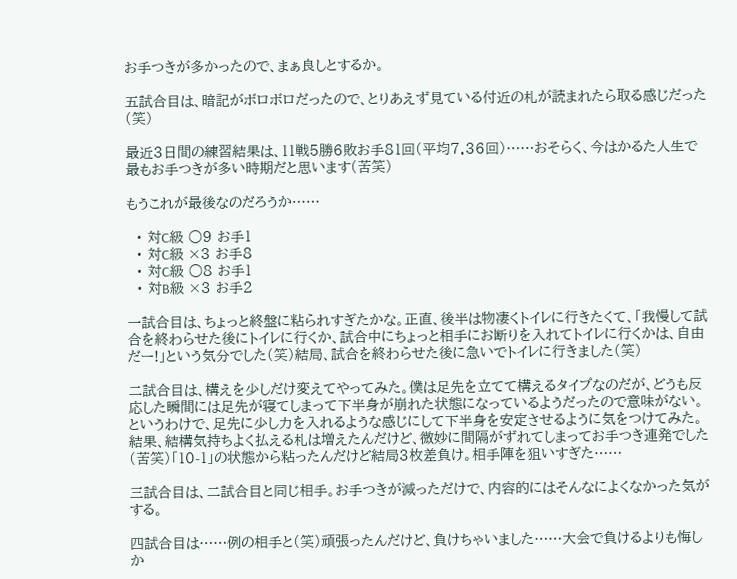お手つきが多かったので、まぁ良しとするか。

五試合目は、暗記がボロボロだったので、とりあえず見ている付近の札が読まれたら取る感じだった(笑)

最近3日間の練習結果は、11戦5勝6敗お手81回(平均7.36回)……おそらく、今はかるた人生で最もお手つきが多い時期だと思います(苦笑)

もうこれが最後なのだろうか……

  • 対C級 ○9 お手1
  • 対C級 ×3 お手8
  • 対C級 ○8 お手1
  • 対B級 ×3 お手2

一試合目は、ちょっと終盤に粘られすぎたかな。正直、後半は物凄くトイレに行きたくて、「我慢して試合を終わらせた後にトイレに行くか、試合中にちょっと相手にお断りを入れてトイレに行くかは、自由だー!」という気分でした(笑)結局、試合を終わらせた後に急いでトイレに行きました(笑)

二試合目は、構えを少しだけ変えてやってみた。僕は足先を立てて構えるタイプなのだが、どうも反応した瞬間には足先が寝てしまって下半身が崩れた状態になっているようだったので意味がない。というわけで、足先に少し力を入れるような感じにして下半身を安定させるように気をつけてみた。結果、結構気持ちよく払える札は増えたんだけど、微妙に間隔がずれてしまってお手つき連発でした(苦笑)「10-1」の状態から粘ったんだけど結局3枚差負け。相手陣を狙いすぎた……

三試合目は、二試合目と同じ相手。お手つきが減っただけで、内容的にはそんなによくなかった気がする。

四試合目は……例の相手と(笑)頑張ったんだけど、負けちゃいました……大会で負けるよりも悔しか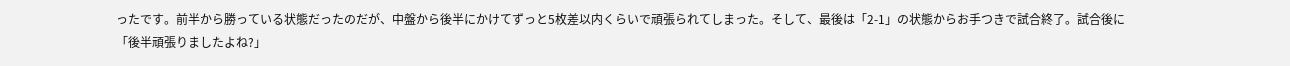ったです。前半から勝っている状態だったのだが、中盤から後半にかけてずっと5枚差以内くらいで頑張られてしまった。そして、最後は「2-1」の状態からお手つきで試合終了。試合後に「後半頑張りましたよね?」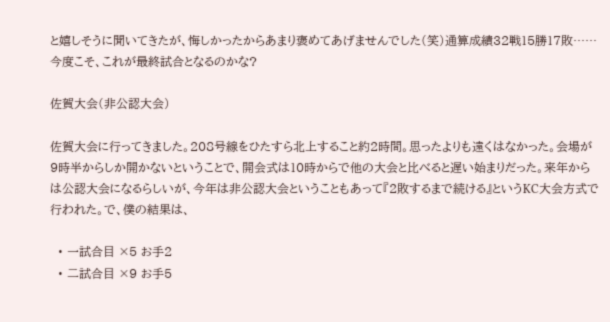と嬉しそうに聞いてきたが、悔しかったからあまり褒めてあげませんでした(笑)通算成績32戦15勝17敗……今度こそ、これが最終試合となるのかな?

佐賀大会(非公認大会)

佐賀大会に行ってきました。208号線をひたすら北上すること約2時間。思ったよりも遠くはなかった。会場が9時半からしか開かないということで、開会式は10時からで他の大会と比べると遅い始まりだった。来年からは公認大会になるらしいが、今年は非公認大会ということもあって『2敗するまで続ける』というKC大会方式で行われた。で、僕の結果は、

  • 一試合目 ×5 お手2
  • 二試合目 ×9 お手5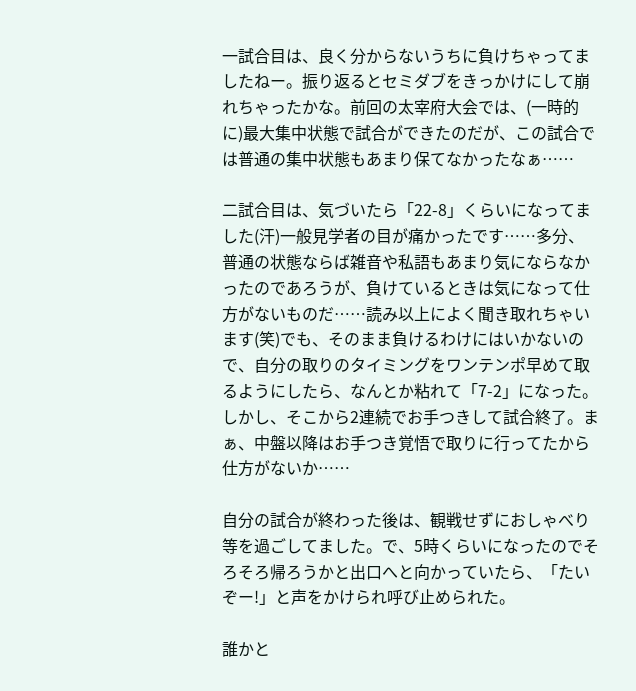一試合目は、良く分からないうちに負けちゃってましたねー。振り返るとセミダブをきっかけにして崩れちゃったかな。前回の太宰府大会では、(一時的に)最大集中状態で試合ができたのだが、この試合では普通の集中状態もあまり保てなかったなぁ……

二試合目は、気づいたら「22-8」くらいになってました(汗)一般見学者の目が痛かったです……多分、普通の状態ならば雑音や私語もあまり気にならなかったのであろうが、負けているときは気になって仕方がないものだ……読み以上によく聞き取れちゃいます(笑)でも、そのまま負けるわけにはいかないので、自分の取りのタイミングをワンテンポ早めて取るようにしたら、なんとか粘れて「7-2」になった。しかし、そこから2連続でお手つきして試合終了。まぁ、中盤以降はお手つき覚悟で取りに行ってたから仕方がないか……

自分の試合が終わった後は、観戦せずにおしゃべり等を過ごしてました。で、5時くらいになったのでそろそろ帰ろうかと出口へと向かっていたら、「たいぞー!」と声をかけられ呼び止められた。

誰かと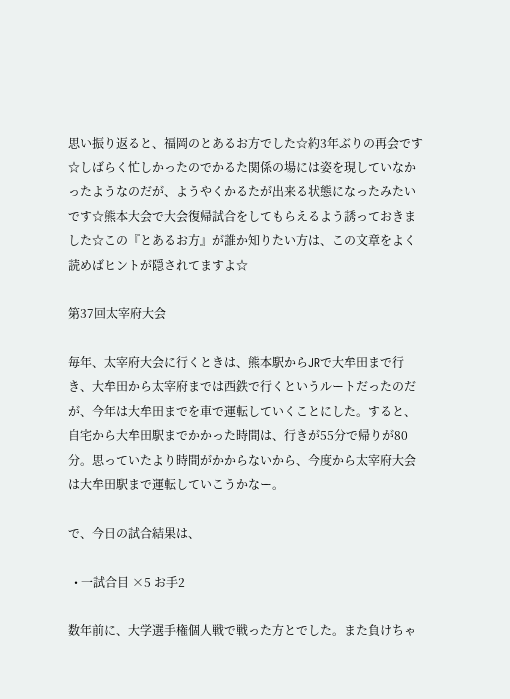思い振り返ると、福岡のとあるお方でした☆約3年ぶりの再会です☆しばらく忙しかったのでかるた関係の場には姿を現していなかったようなのだが、ようやくかるたが出来る状態になったみたいです☆熊本大会で大会復帰試合をしてもらえるよう誘っておきました☆この『とあるお方』が誰か知りたい方は、この文章をよく読めばヒントが隠されてますよ☆

第37回太宰府大会

毎年、太宰府大会に行くときは、熊本駅からJRで大牟田まで行き、大牟田から太宰府までは西鉄で行くというルートだったのだが、今年は大牟田までを車で運転していくことにした。すると、自宅から大牟田駅までかかった時間は、行きが55分で帰りが80分。思っていたより時間がかからないから、今度から太宰府大会は大牟田駅まで運転していこうかなー。

で、今日の試合結果は、

  • 一試合目 ×5 お手2

数年前に、大学選手権個人戦で戦った方とでした。また負けちゃ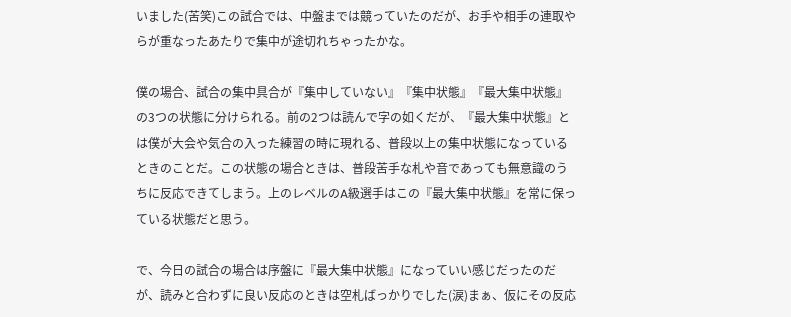いました(苦笑)この試合では、中盤までは競っていたのだが、お手や相手の連取やらが重なったあたりで集中が途切れちゃったかな。

僕の場合、試合の集中具合が『集中していない』『集中状態』『最大集中状態』の3つの状態に分けられる。前の2つは読んで字の如くだが、『最大集中状態』とは僕が大会や気合の入った練習の時に現れる、普段以上の集中状態になっているときのことだ。この状態の場合ときは、普段苦手な札や音であっても無意識のうちに反応できてしまう。上のレベルのA級選手はこの『最大集中状態』を常に保っている状態だと思う。

で、今日の試合の場合は序盤に『最大集中状態』になっていい感じだったのだが、読みと合わずに良い反応のときは空札ばっかりでした(涙)まぁ、仮にその反応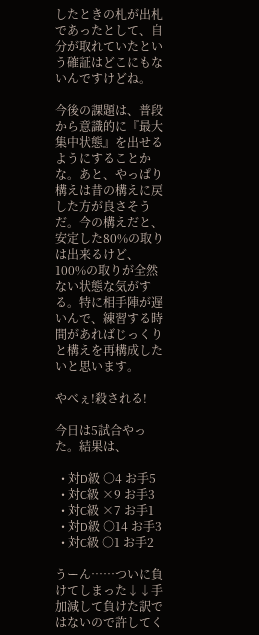したときの札が出札であったとして、自分が取れていたという確証はどこにもないんですけどね。

今後の課題は、普段から意識的に『最大集中状態』を出せるようにすることかな。あと、やっぱり構えは昔の構えに戻した方が良さそうだ。今の構えだと、安定した80%の取りは出来るけど、100%の取りが全然ない状態な気がする。特に相手陣が遅いんで、練習する時間があればじっくりと構えを再構成したいと思います。

やべぇ!殺される!

今日は5試合やった。結果は、

  • 対D級 ○4 お手5
  • 対C級 ×9 お手3
  • 対C級 ×7 お手1
  • 対D級 ○14 お手3
  • 対C級 ○1 お手2

うーん……ついに負けてしまった↓↓手加減して負けた訳ではないので許してく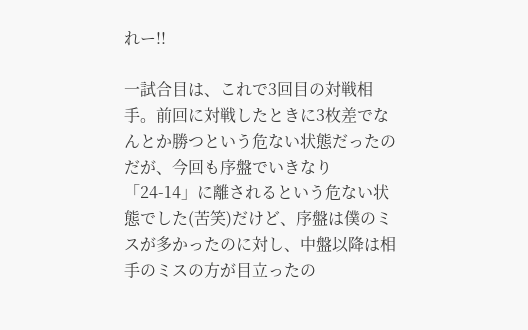れー!!

一試合目は、これで3回目の対戦相手。前回に対戦したときに3枚差でなんとか勝つという危ない状態だったのだが、今回も序盤でいきなり「24-14」に離されるという危ない状態でした(苦笑)だけど、序盤は僕のミスが多かったのに対し、中盤以降は相手のミスの方が目立ったの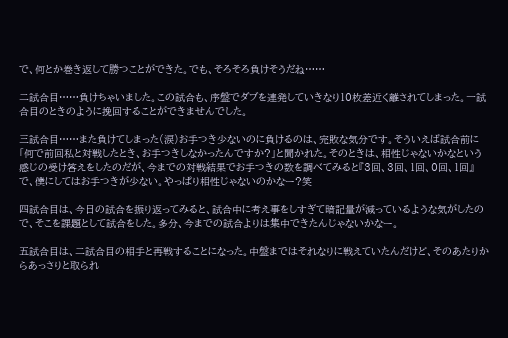で、何とか巻き返して勝つことができた。でも、そろそろ負けそうだね……

二試合目……負けちゃいました。この試合も、序盤でダブを連発していきなり10枚差近く離されてしまった。一試合目のときのように挽回することができませんでした。

三試合目……また負けてしまった(涙)お手つき少ないのに負けるのは、完敗な気分です。そういえば試合前に「何で前回私と対戦したとき、お手つきしなかったんですか?」と聞かれた。そのときは、相性じゃないかなという感じの受け答えをしたのだが、今までの対戦結果でお手つきの数を調べてみると『3回、3回、1回、0回、1回』で、僕にしてはお手つきが少ない。やっぱり相性じゃないのかなー?笑

四試合目は、今日の試合を振り返ってみると、試合中に考え事をしすぎて暗記量が減っているような気がしたので、そこを課題として試合をした。多分、今までの試合よりは集中できたんじゃないかなー。

五試合目は、二試合目の相手と再戦することになった。中盤まではそれなりに戦えていたんだけど、そのあたりからあっさりと取られ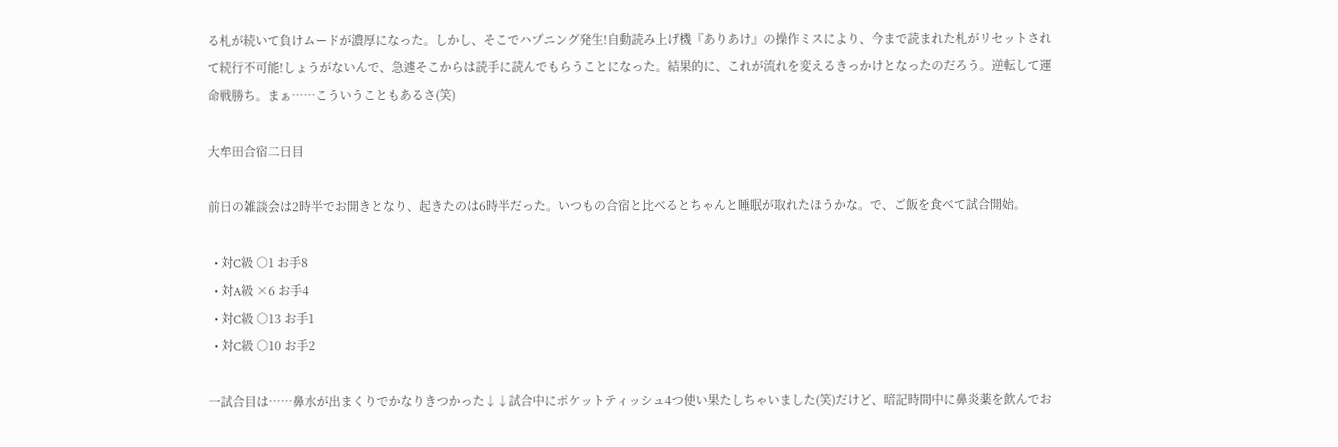る札が続いて負けムードが濃厚になった。しかし、そこでハプニング発生!自動読み上げ機『ありあけ』の操作ミスにより、今まで読まれた札がリセットされて続行不可能!しょうがないんで、急遽そこからは読手に読んでもらうことになった。結果的に、これが流れを変えるきっかけとなったのだろう。逆転して運命戦勝ち。まぁ……こういうこともあるさ(笑)

大牟田合宿二日目

前日の雑談会は2時半でお開きとなり、起きたのは6時半だった。いつもの合宿と比べるとちゃんと睡眠が取れたほうかな。で、ご飯を食べて試合開始。

  • 対C級 ○1 お手8
  • 対A級 ×6 お手4
  • 対C級 ○13 お手1
  • 対C級 ○10 お手2

一試合目は……鼻水が出まくりでかなりきつかった↓↓試合中にポケットティッシュ4つ使い果たしちゃいました(笑)だけど、暗記時間中に鼻炎薬を飲んでお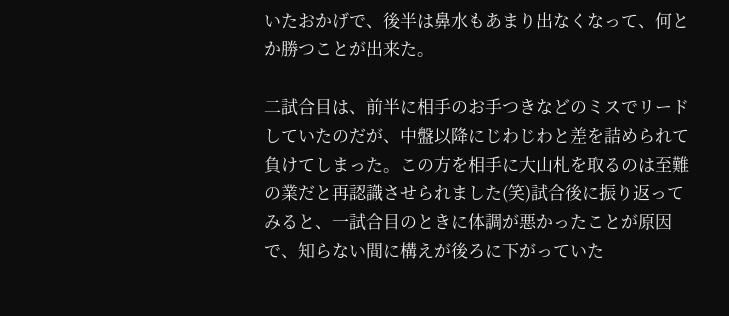いたおかげで、後半は鼻水もあまり出なくなって、何とか勝つことが出来た。

二試合目は、前半に相手のお手つきなどのミスでリードしていたのだが、中盤以降にじわじわと差を詰められて負けてしまった。この方を相手に大山札を取るのは至難の業だと再認識させられました(笑)試合後に振り返ってみると、一試合目のときに体調が悪かったことが原因で、知らない間に構えが後ろに下がっていた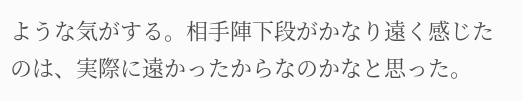ような気がする。相手陣下段がかなり遠く感じたのは、実際に遠かったからなのかなと思った。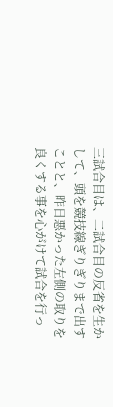三試合目は、二試合目の反省を生かして、頭を競技線ぎりぎりまで出すことと、昨日悪かった左側の取りを良くする事を心がけて試合を行っ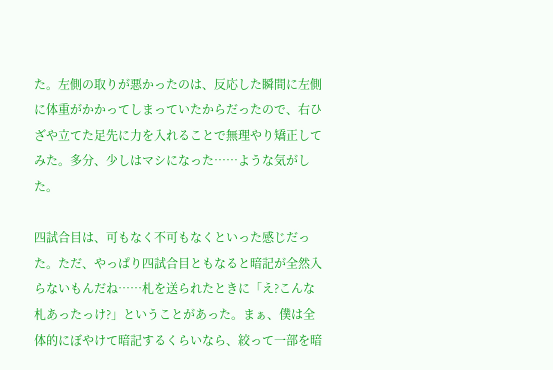た。左側の取りが悪かったのは、反応した瞬間に左側に体重がかかってしまっていたからだったので、右ひざや立てた足先に力を入れることで無理やり矯正してみた。多分、少しはマシになった……ような気がした。

四試合目は、可もなく不可もなくといった感じだった。ただ、やっぱり四試合目ともなると暗記が全然入らないもんだね……札を送られたときに「え?こんな札あったっけ?」ということがあった。まぁ、僕は全体的にぼやけて暗記するくらいなら、絞って一部を暗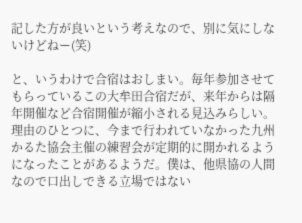記した方が良いという考えなので、別に気にしないけどねー(笑)

と、いうわけで合宿はおしまい。毎年参加させてもらっているこの大牟田合宿だが、来年からは隔年開催など合宿開催が縮小される見込みらしい。理由のひとつに、今まで行われていなかった九州かるた協会主催の練習会が定期的に開かれるようになったことがあるようだ。僕は、他県協の人間なので口出しできる立場ではない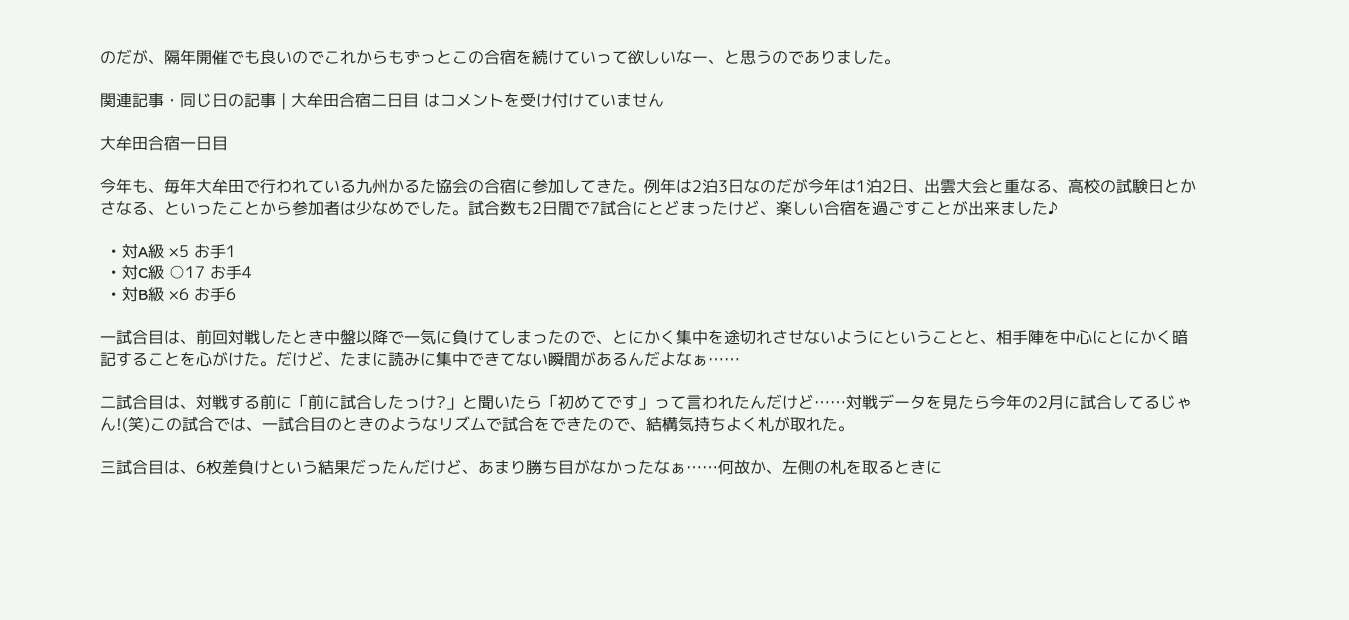のだが、隔年開催でも良いのでこれからもずっとこの合宿を続けていって欲しいなー、と思うのでありました。

関連記事・同じ日の記事 | 大牟田合宿二日目 はコメントを受け付けていません

大牟田合宿一日目

今年も、毎年大牟田で行われている九州かるた協会の合宿に参加してきた。例年は2泊3日なのだが今年は1泊2日、出雲大会と重なる、高校の試験日とかさなる、といったことから参加者は少なめでした。試合数も2日間で7試合にとどまったけど、楽しい合宿を過ごすことが出来ました♪

  • 対A級 ×5 お手1
  • 対C級 ○17 お手4
  • 対B級 ×6 お手6

一試合目は、前回対戦したとき中盤以降で一気に負けてしまったので、とにかく集中を途切れさせないようにということと、相手陣を中心にとにかく暗記することを心がけた。だけど、たまに読みに集中できてない瞬間があるんだよなぁ……

二試合目は、対戦する前に「前に試合したっけ?」と聞いたら「初めてです」って言われたんだけど……対戦データを見たら今年の2月に試合してるじゃん!(笑)この試合では、一試合目のときのようなリズムで試合をできたので、結構気持ちよく札が取れた。

三試合目は、6枚差負けという結果だったんだけど、あまり勝ち目がなかったなぁ……何故か、左側の札を取るときに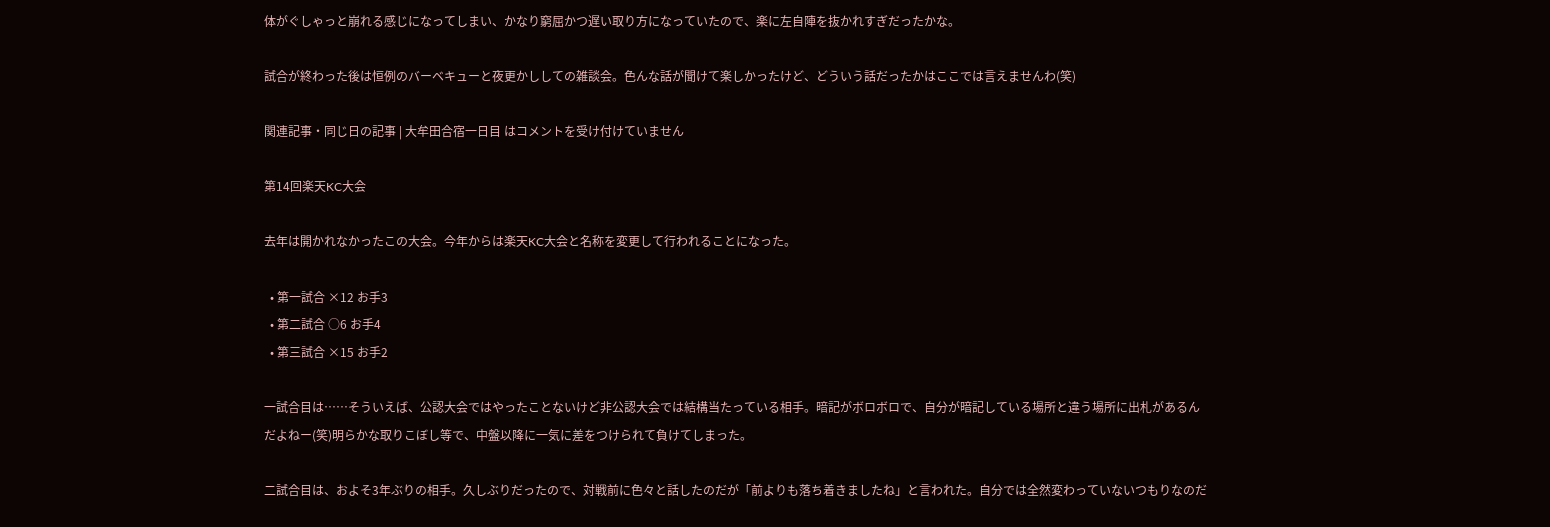体がぐしゃっと崩れる感じになってしまい、かなり窮屈かつ遅い取り方になっていたので、楽に左自陣を抜かれすぎだったかな。

試合が終わった後は恒例のバーベキューと夜更かししての雑談会。色んな話が聞けて楽しかったけど、どういう話だったかはここでは言えませんわ(笑)

関連記事・同じ日の記事 | 大牟田合宿一日目 はコメントを受け付けていません

第14回楽天KC大会

去年は開かれなかったこの大会。今年からは楽天KC大会と名称を変更して行われることになった。

  • 第一試合 ×12 お手3
  • 第二試合 ○6 お手4
  • 第三試合 ×15 お手2

一試合目は……そういえば、公認大会ではやったことないけど非公認大会では結構当たっている相手。暗記がボロボロで、自分が暗記している場所と違う場所に出札があるんだよねー(笑)明らかな取りこぼし等で、中盤以降に一気に差をつけられて負けてしまった。

二試合目は、およそ3年ぶりの相手。久しぶりだったので、対戦前に色々と話したのだが「前よりも落ち着きましたね」と言われた。自分では全然変わっていないつもりなのだ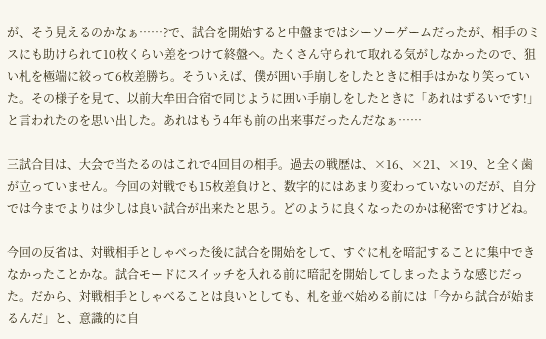が、そう見えるのかなぁ……?で、試合を開始すると中盤まではシーソーゲームだったが、相手のミスにも助けられて10枚くらい差をつけて終盤へ。たくさん守られて取れる気がしなかったので、狙い札を極端に絞って6枚差勝ち。そういえば、僕が囲い手崩しをしたときに相手はかなり笑っていた。その様子を見て、以前大牟田合宿で同じように囲い手崩しをしたときに「あれはずるいです!」と言われたのを思い出した。あれはもう4年も前の出来事だったんだなぁ……

三試合目は、大会で当たるのはこれで4回目の相手。過去の戦歴は、×16、×21、×19、と全く歯が立っていません。今回の対戦でも15枚差負けと、数字的にはあまり変わっていないのだが、自分では今までよりは少しは良い試合が出来たと思う。どのように良くなったのかは秘密ですけどね。

今回の反省は、対戦相手としゃべった後に試合を開始をして、すぐに札を暗記することに集中できなかったことかな。試合モードにスイッチを入れる前に暗記を開始してしまったような感じだった。だから、対戦相手としゃべることは良いとしても、札を並べ始める前には「今から試合が始まるんだ」と、意識的に自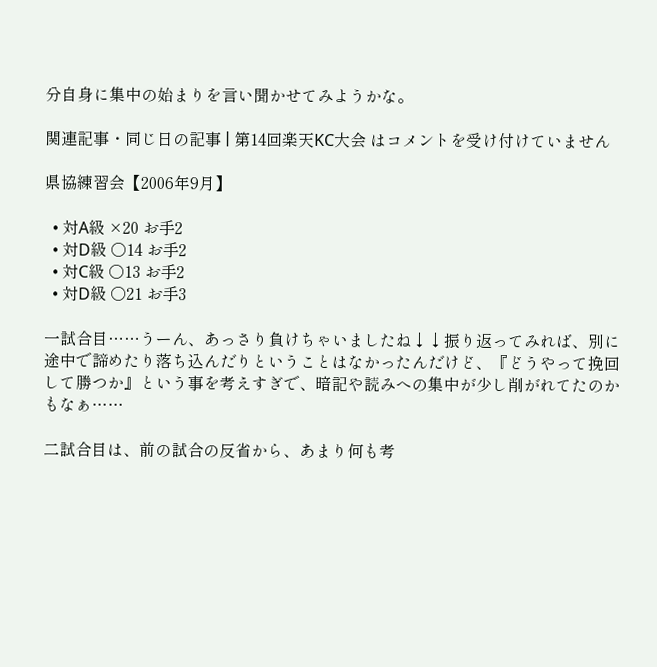分自身に集中の始まりを言い聞かせてみようかな。

関連記事・同じ日の記事 | 第14回楽天KC大会 はコメントを受け付けていません

県協練習会【2006年9月】

  • 対A級 ×20 お手2
  • 対D級 ○14 お手2
  • 対C級 ○13 お手2
  • 対D級 ○21 お手3

一試合目……うーん、あっさり負けちゃいましたね↓↓振り返ってみれば、別に途中で諦めたり落ち込んだりということはなかったんだけど、『どうやって挽回して勝つか』という事を考えすぎで、暗記や読みへの集中が少し削がれてたのかもなぁ……

二試合目は、前の試合の反省から、あまり何も考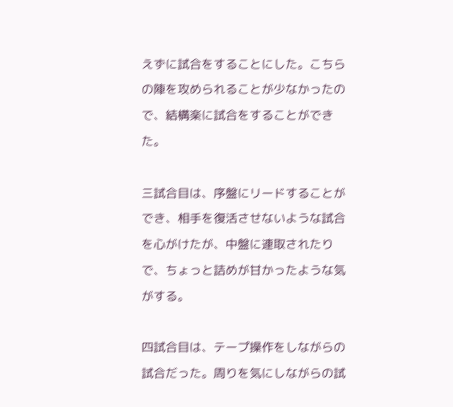えずに試合をすることにした。こちらの陣を攻められることが少なかったので、結構楽に試合をすることができた。

三試合目は、序盤にリードすることができ、相手を復活させないような試合を心がけたが、中盤に連取されたりで、ちょっと詰めが甘かったような気がする。

四試合目は、テープ操作をしながらの試合だった。周りを気にしながらの試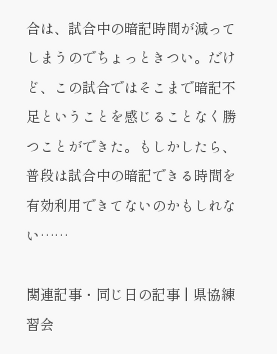合は、試合中の暗記時間が減ってしまうのでちょっときつい。だけど、この試合ではそこまで暗記不足ということを感じることなく勝つことができた。もしかしたら、普段は試合中の暗記できる時間を有効利用できてないのかもしれない……

関連記事・同じ日の記事 | 県協練習会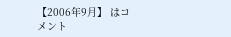【2006年9月】 はコメント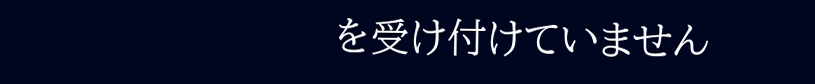を受け付けていません